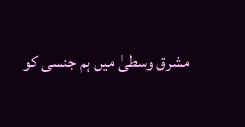مشرق وسطیٰ میں ہم جنسی کو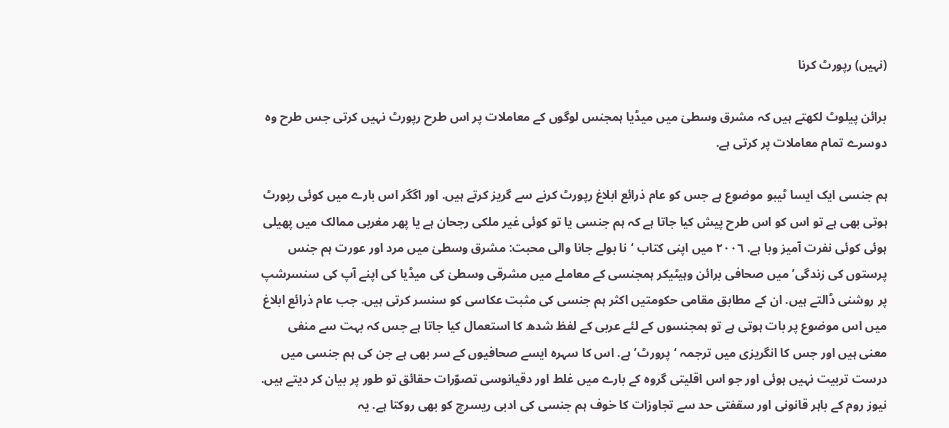(نہیں) رپورٹ کرنا

برائن پیلوٹ لکھتے ہیں کہ مشرق وسطیٰ میں میڈیا ہمجنس لوگوں کے معاملات پر اس طرح رپورٹ نہیں کرتی جس طرح وہ دوسرے تمام معاملات پر کرتی ہے.

ہم جنسی ایک ایسا ٹیبو موضوع ہے جس کو عام ذرائع ابلاغ رپورٹ کرنے سے گریز کرتے ہیں. اور اگگر اس بارے میں کوئی رپورٹ ہوتی بھی ہے تو اس کو اس طرح پیش کیا جاتا ہے کہ ہم جنسی یا تو کوئی غیر ملکی رجحان ہے یا پھر مغربی ممالک میں پھیلی ہوئی کوئی نفرت آمیز وبا ہے. ٢٠٠٦ میں اپنی کتاب ‘نا بولے جانا والی محبت: مشرق وسطیٰ میں مرد اور عورت ہم جنس پرستوں کی زندگی’ میں صحافی برائن وہیٹیکر ہمجنسی کے معاملے میں مشرقی وسطیٰ کی میڈیا کی اپنے آپ کی سنسرشپ پر روشنی ڈالتے ہیں. ان کے مطابق مقامی حکومتیں اکثر ہم جنسی کی مثبت عکاسی کو سنسر کرتی ہیں. جب عام ذرائع ابلاغ میں اس موضوع پر بات ہوتی ہے تو ہمجنسوں کے لئے عربی کے لفظ شدھ کا استعمال کیا جاتا ہے جس کہ بہت سے منفی معنی ہیں اور جس کا انگریزی میں ترجمہ ‘پرورٹ’ ہے. اس کا سہرہ ایسے صحافیوں کے سر بھی ہے جن کی ہم جنسی میں درست تربیت نہیں ہوئی اور جو اس اقلیتی گروہ کے بارے میں غلط اور دقیانوسی تصوّرات حقائق تو طور پر بیان کر دیتے ہیں. نیوز روم کے باہر قانونی اور سقفتی حد سے تجاوزات کا خوف ہم جنسی کی ادبی ریسرچ کو بھی روکتا ہے. یہ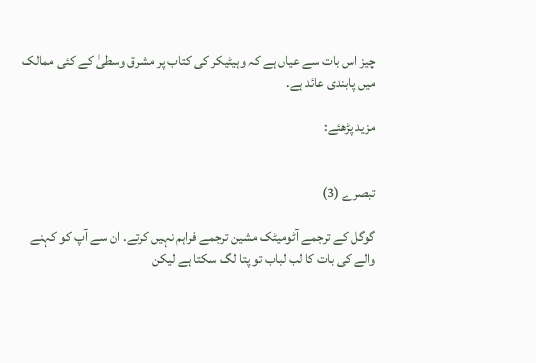چیز اس بات سے عیاں ہے کہ وہیٹیکر کی کتاب پر مشرق وسطیٰ کے کئی ممالک میں پابندی عائد ہے.

مزید پڑھئے:


تبصرے (3)

گوگل کے ترجمے آٹومیٹک مشین ترجمے فراہم نہیں کرتے. ان سے آپ کو کہنے والے کی بات کا لب لباب تو پتا لگ سکتا ہے لیکن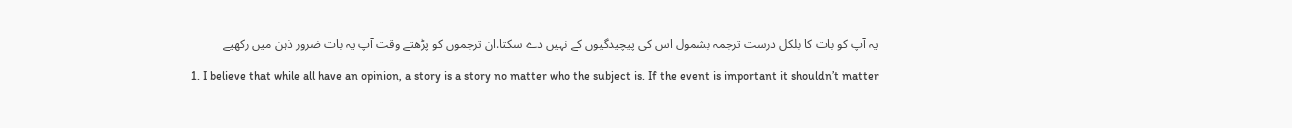یہ آپ کو بات کا بلکل درست ترجمہ بشمول اس کی پیچیدگیوں کے نہیں دے سکتا.ان ترجموں کو پڑھتے وقت آپ یہ بات ضرور ذہن میں رکھیے

  1. I believe that while all have an opinion, a story is a story no matter who the subject is. If the event is important it shouldn’t matter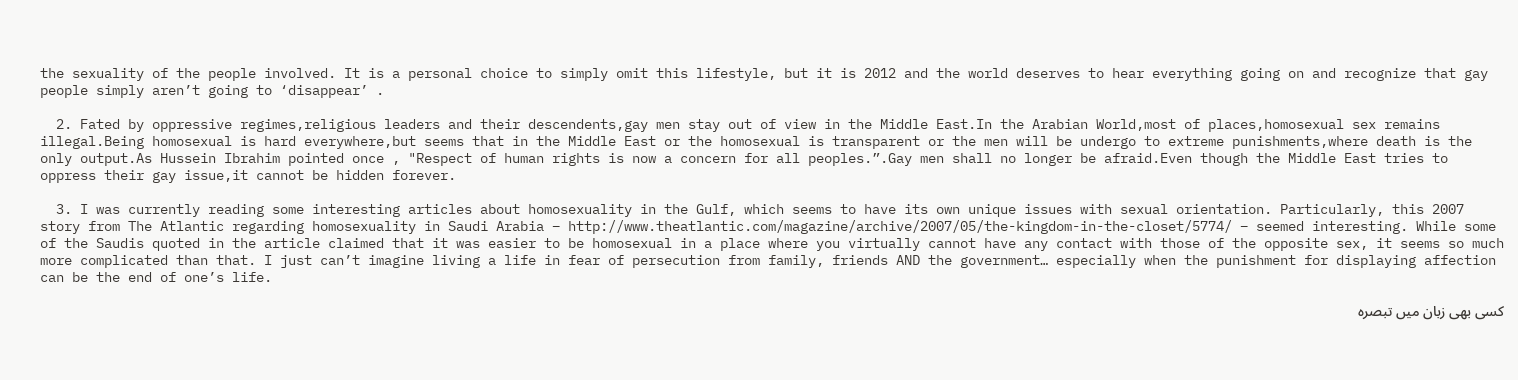the sexuality of the people involved. It is a personal choice to simply omit this lifestyle, but it is 2012 and the world deserves to hear everything going on and recognize that gay people simply aren’t going to ‘disappear’ .

  2. Fated by oppressive regimes,religious leaders and their descendents,gay men stay out of view in the Middle East.In the Arabian World,most of places,homosexual sex remains illegal.Being homosexual is hard everywhere,but seems that in the Middle East or the homosexual is transparent or the men will be undergo to extreme punishments,where death is the only output.As Hussein Ibrahim pointed once , "Respect of human rights is now a concern for all peoples.”.Gay men shall no longer be afraid.Even though the Middle East tries to oppress their gay issue,it cannot be hidden forever.

  3. I was currently reading some interesting articles about homosexuality in the Gulf, which seems to have its own unique issues with sexual orientation. Particularly, this 2007 story from The Atlantic regarding homosexuality in Saudi Arabia – http://www.theatlantic.com/magazine/archive/2007/05/the-kingdom-in-the-closet/5774/ – seemed interesting. While some of the Saudis quoted in the article claimed that it was easier to be homosexual in a place where you virtually cannot have any contact with those of the opposite sex, it seems so much more complicated than that. I just can’t imagine living a life in fear of persecution from family, friends AND the government… especially when the punishment for displaying affection can be the end of one’s life.

کسی بھی زبان میں تبصرہ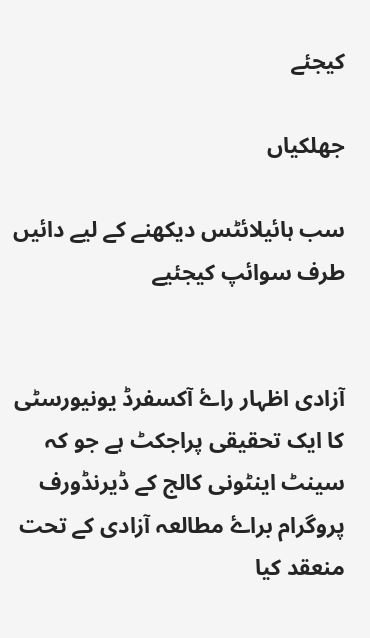کیجئے

جھلکیاں

سب ہائيلائٹس ديکھنے کے ليے دائيں طرف سوائپ کيجئيے


آزادی اظہار راۓ آکسفرڈ یونیورسٹی کا ایک تحقیقی پراجکٹ ہے جو کہ سینٹ اینٹونی کالج کے ڈیرنڈورف پروگرام براۓ مطالعہ آزادی کے تحت منعقد کیا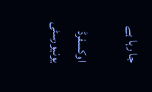جا رہا ہے

اوکسفرڈ يونيورسٹی